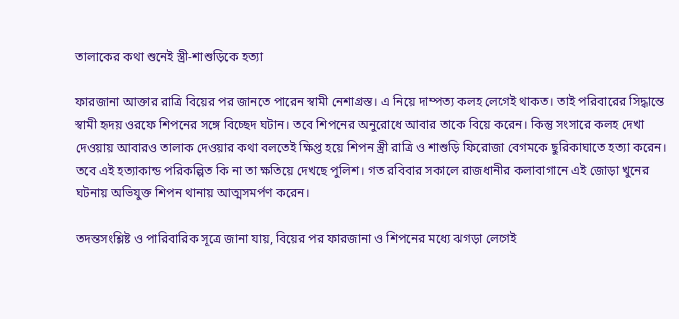তালাকের কথা শুনেই স্ত্রী-শাশুড়িকে হত্যা

ফারজানা আক্তার রাত্রি বিয়ের পর জানতে পারেন স্বামী নেশাগ্রস্ত। এ নিয়ে দাম্পত্য কলহ লেগেই থাকত। তাই পরিবারের সিদ্ধান্তে স্বামী হৃদয় ওরফে শিপনের সঙ্গে বিচ্ছেদ ঘটান। তবে শিপনের অনুরোধে আবার তাকে বিয়ে করেন। কিন্তু সংসারে কলহ দেখা দেওয়ায় আবারও তালাক দেওয়ার কথা বলতেই ক্ষিপ্ত হয়ে শিপন স্ত্রী রাত্রি ও শাশুড়ি ফিরোজা বেগমকে ছুরিকাঘাতে হত্যা করেন। তবে এই হত্যাকান্ড পরিকল্পিত কি না তা ক্ষতিয়ে দেখছে পুলিশ। গত রবিবার সকালে রাজধানীর কলাবাগানে এই জোড়া খুনের ঘটনায় অভিযুক্ত শিপন থানায় আত্মসমর্পণ করেন।

তদন্তসংশ্লিষ্ট ও পারিবারিক সূত্রে জানা যায়, বিয়ের পর ফারজানা ও শিপনের মধ্যে ঝগড়া লেগেই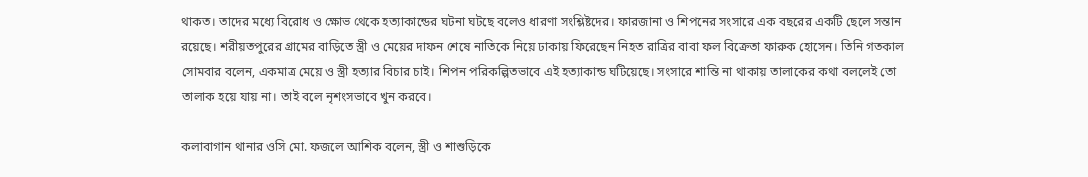থাকত। তাদের মধ্যে বিরোধ ও ক্ষোভ থেকে হত্যাকান্ডের ঘটনা ঘটছে বলেও ধারণা সংশ্লিষ্টদের। ফারজানা ও শিপনের সংসারে এক বছরের একটি ছেলে সন্তান রয়েছে। শরীয়তপুরের গ্রামের বাড়িতে স্ত্রী ও মেয়ের দাফন শেষে নাতিকে নিয়ে ঢাকায় ফিরেছেন নিহত রাত্রির বাবা ফল বিক্রেতা ফারুক হোসেন। তিনি গতকাল সোমবার বলেন, একমাত্র মেয়ে ও স্ত্রী হত্যার বিচার চাই। শিপন পরিকল্পিতভাবে এই হত্যাকান্ড ঘটিয়েছে। সংসারে শান্তি না থাকায় তালাকের কথা বললেই তো তালাক হয়ে যায় না। তাই বলে নৃশংসভাবে খুন করবে।

কলাবাগান থানার ওসি মো. ফজলে আশিক বলেন, স্ত্রী ও শাশুড়িকে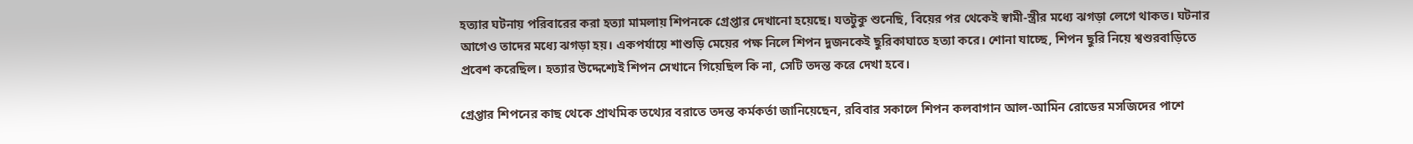হত্যার ঘটনায় পরিবারের করা হত্যা মামলায় শিপনকে গ্রেপ্তার দেখানো হয়েছে। যতটুকু শুনেছি, বিয়ের পর থেকেই স্বামী-স্ত্রীর মধ্যে ঝগড়া লেগে থাকত। ঘটনার আগেও তাদের মধ্যে ঝগড়া হয়। একপর্যায়ে শাশুড়ি মেয়ের পক্ষ নিলে শিপন দুজনকেই ছুরিকাঘাতে হত্যা করে। শোনা যাচ্ছে, শিপন ছুরি নিয়ে শ্বশুরবাড়িতে প্রবেশ করেছিল। হত্যার উদ্দেশ্যেই শিপন সেখানে গিয়েছিল কি না, সেটি তদন্ত করে দেখা হবে।

গ্রেপ্তার শিপনের কাছ থেকে প্রাথমিক তথ্যের বরাতে তদন্ত কর্মকর্তা জানিয়েছেন, রবিবার সকালে শিপন কলবাগান আল-আমিন রোডের মসজিদের পাশে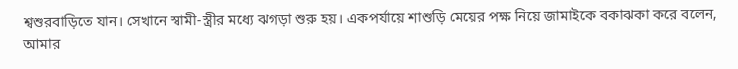শ্বশুরবাড়িতে যান। সেখানে স্বামী-স্ত্রীর মধ্যে ঝগড়া শুরু হয়। একপর্যায়ে শাশুড়ি মেয়ের পক্ষ নিয়ে জামাইকে বকাঝকা করে বলেন, আমার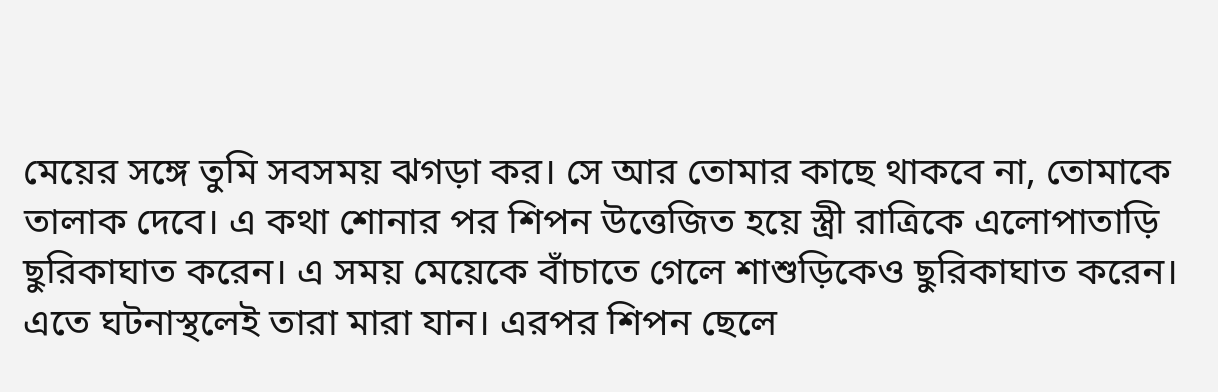মেয়ের সঙ্গে তুমি সবসময় ঝগড়া কর। সে আর তোমার কাছে থাকবে না, তোমাকে তালাক দেবে। এ কথা শোনার পর শিপন উত্তেজিত হয়ে স্ত্রী রাত্রিকে এলোপাতাড়ি ছুরিকাঘাত করেন। এ সময় মেয়েকে বাঁচাতে গেলে শাশুড়িকেও ছুরিকাঘাত করেন। এতে ঘটনাস্থলেই তারা মারা যান। এরপর শিপন ছেলে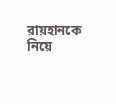রায়হানকে নিয়ে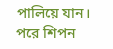পালিয়ে যান। পরে শিপন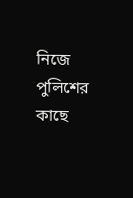নিজে পুলিশের কাছে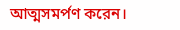আত্মসমর্পণ করেন।